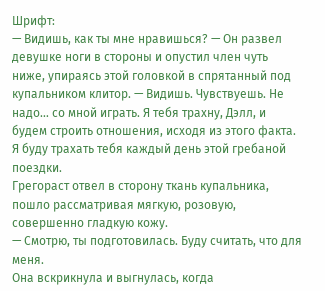Шрифт:
— Видишь, как ты мне нравишься? — Он развел девушке ноги в стороны и опустил член чуть ниже, упираясь этой головкой в спрятанный под купальником клитор. — Видишь. Чувствуешь. Не надо… со мной играть. Я тебя трахну, Дэлл, и будем строить отношения, исходя из этого факта. Я буду трахать тебя каждый день этой гребаной поездки.
Грегораст отвел в сторону ткань купальника, пошло рассматривая мягкую, розовую, совершенно гладкую кожу.
— Смотрю, ты подготовилась. Буду считать, что для меня.
Она вскрикнула и выгнулась, когда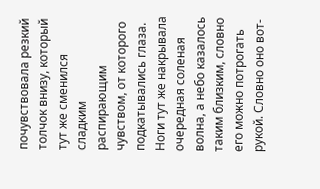почувствовала резкий толчок внизу, который тут же сменился сладким распирающим чувством, от которого подкатывались глаза. Ноги тут же накрывала очередная соленая волна, а небо казалось таким близким, словно его можно потрогать рукой. Словно оно вот-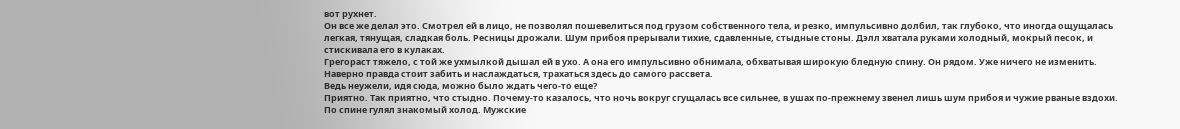вот рухнет.
Он все же делал это. Смотрел ей в лицо, не позволял пошевелиться под грузом собственного тела, и резко, импульсивно долбил, так глубоко, что иногда ощущалась легкая, тянущая, сладкая боль. Ресницы дрожали. Шум прибоя прерывали тихие, сдавленные, стыдные стоны. Дэлл хватала руками холодный, мокрый песок, и стискивала его в кулаках.
Грегораст тяжело, с той же ухмылкой дышал ей в ухо. А она его импульсивно обнимала, обхватывая широкую бледную спину. Он рядом. Уже ничего не изменить. Наверно правда стоит забить и наслаждаться, трахаться здесь до самого рассвета.
Ведь неужели, идя сюда, можно было ждать чего-то еще?
Приятно. Так приятно, что стыдно. Почему-то казалось, что ночь вокруг сгущалась все сильнее, в ушах по-прежнему звенел лишь шум прибоя и чужие рваные вздохи. По спине гулял знакомый холод. Мужские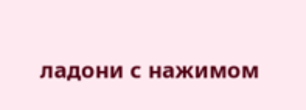ладони с нажимом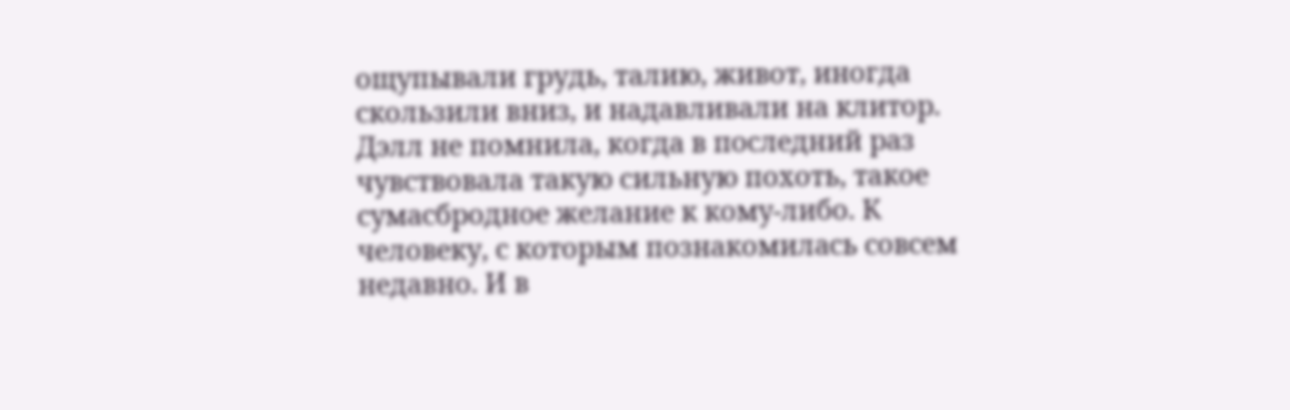ощупывали грудь, талию, живот, иногда скользили вниз, и надавливали на клитор. Дэлл не помнила, когда в последний раз чувствовала такую сильную похоть, такое сумасбродное желание к кому-либо. К человеку, с которым познакомилась совсем недавно. И в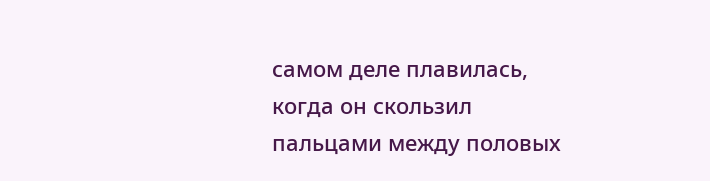самом деле плавилась, когда он скользил пальцами между половых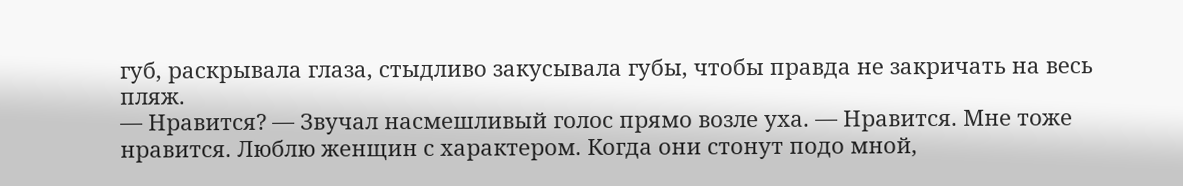губ, раскрывала глаза, стыдливо закусывала губы, чтобы правда не закричать на весь пляж.
— Нравится? — Звучал насмешливый голос прямо возле уха. — Нравится. Мне тоже нравится. Люблю женщин с характером. Когда они стонут подо мной,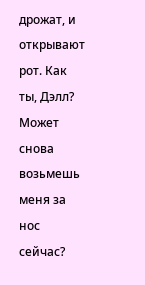дрожат, и открывают рот. Как ты, Дэлл? Может снова возьмешь меня за нос сейчас?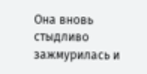Она вновь стыдливо зажмурилась и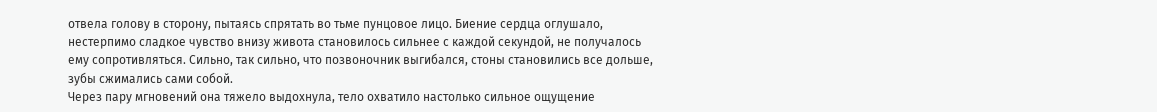отвела голову в сторону, пытаясь спрятать во тьме пунцовое лицо. Биение сердца оглушало, нестерпимо сладкое чувство внизу живота становилось сильнее с каждой секундой, не получалось ему сопротивляться. Сильно, так сильно, что позвоночник выгибался, стоны становились все дольше, зубы сжимались сами собой.
Через пару мгновений она тяжело выдохнула, тело охватило настолько сильное ощущение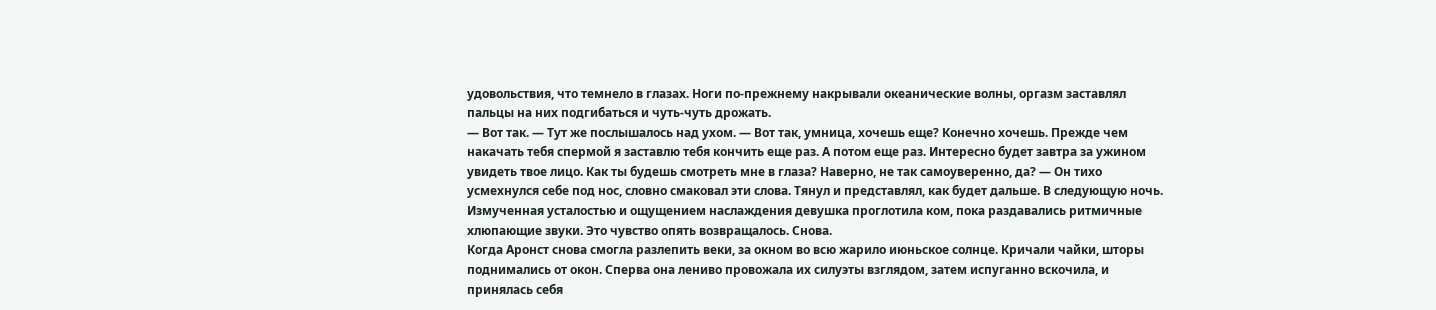удовольствия, что темнело в глазах. Ноги по-прежнему накрывали океанические волны, оргазм заставлял пальцы на них подгибаться и чуть-чуть дрожать.
— Вот так. — Тут же послышалось над ухом. — Вот так, умница, хочешь еще? Конечно хочешь. Прежде чем накачать тебя спермой я заставлю тебя кончить еще раз. А потом еще раз. Интересно будет завтра за ужином увидеть твое лицо. Как ты будешь смотреть мне в глаза? Наверно, не так самоуверенно, да? — Он тихо усмехнулся себе под нос, словно смаковал эти слова. Тянул и представлял, как будет дальше. В следующую ночь.
Измученная усталостью и ощущением наслаждения девушка проглотила ком, пока раздавались ритмичные хлюпающие звуки. Это чувство опять возвращалось. Снова.
Когда Аронст снова смогла разлепить веки, за окном во всю жарило июньское солнце. Кричали чайки, шторы поднимались от окон. Сперва она лениво провожала их силуэты взглядом, затем испуганно вскочила, и принялась себя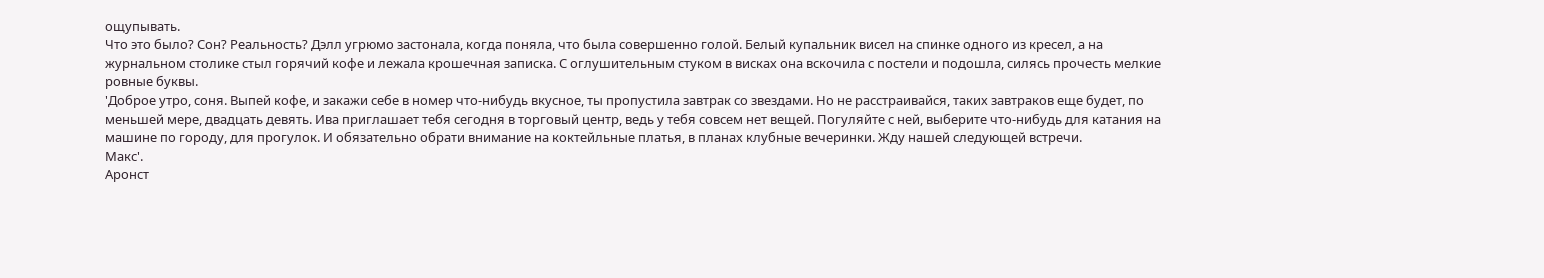ощупывать.
Что это было? Сон? Реальность? Дэлл угрюмо застонала, когда поняла, что была совершенно голой. Белый купальник висел на спинке одного из кресел, а на журнальном столике стыл горячий кофе и лежала крошечная записка. С оглушительным стуком в висках она вскочила с постели и подошла, силясь прочесть мелкие ровные буквы.
'Доброе утро, соня. Выпей кофе, и закажи себе в номер что-нибудь вкусное, ты пропустила завтрак со звездами. Но не расстраивайся, таких завтраков еще будет, по меньшей мере, двадцать девять. Ива приглашает тебя сегодня в торговый центр, ведь у тебя совсем нет вещей. Погуляйте с ней, выберите что-нибудь для катания на машине по городу, для прогулок. И обязательно обрати внимание на коктейльные платья, в планах клубные вечеринки. Жду нашей следующей встречи.
Макс'.
Аронст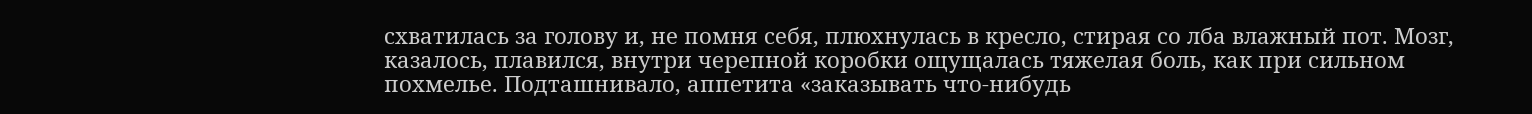схватилась за голову и, не помня себя, плюхнулась в кресло, стирая со лба влажный пот. Мозг, казалось, плавился, внутри черепной коробки ощущалась тяжелая боль, как при сильном похмелье. Подташнивало, аппетита «заказывать что-нибудь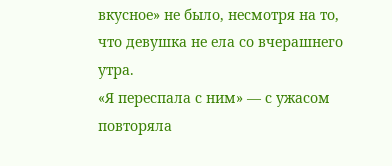вкусное» не было, несмотря на то, что девушка не ела со вчерашнего утра.
«Я переспала с ним» — с ужасом повторяла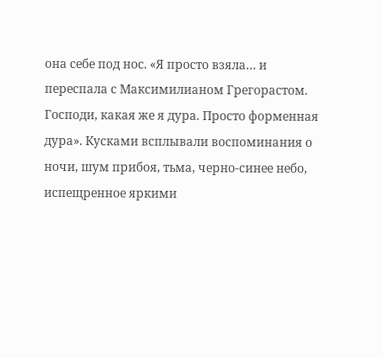она себе под нос. «Я просто взяла… и переспала с Максимилианом Грегорастом. Господи, какая же я дура. Просто форменная дура». Кусками всплывали воспоминания о ночи, шум прибоя, тьма, черно-синее небо, испещренное яркими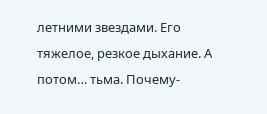летними звездами. Его тяжелое, резкое дыхание. А потом… тьма. Почему-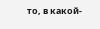то, в какой-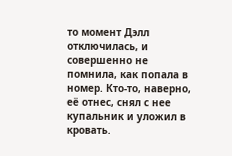то момент Дэлл отключилась, и совершенно не помнила, как попала в номер. Кто-то, наверно, её отнес, снял с нее купальник и уложил в кровать.